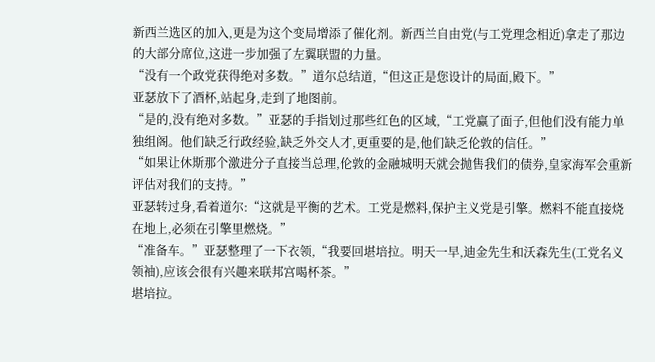新西兰选区的加入,更是为这个变局增添了催化剂。新西兰自由党(与工党理念相近)拿走了那边的大部分席位,这进一步加强了左翼联盟的力量。
“没有一个政党获得绝对多数。”道尔总结道,“但这正是您设计的局面,殿下。”
亚瑟放下了酒杯,站起身,走到了地图前。
“是的,没有绝对多数。”亚瑟的手指划过那些红色的区域,“工党赢了面子,但他们没有能力单独组阁。他们缺乏行政经验,缺乏外交人才,更重要的是,他们缺乏伦敦的信任。”
“如果让休斯那个激进分子直接当总理,伦敦的金融城明天就会抛售我们的债券,皇家海军会重新评估对我们的支持。”
亚瑟转过身,看着道尔:“这就是平衡的艺术。工党是燃料,保护主义党是引擎。燃料不能直接烧在地上,必须在引擎里燃烧。”
“准备车。”亚瑟整理了一下衣领,“我要回堪培拉。明天一早,迪金先生和沃森先生(工党名义领袖),应该会很有兴趣来联邦宫喝杯茶。”
堪培拉。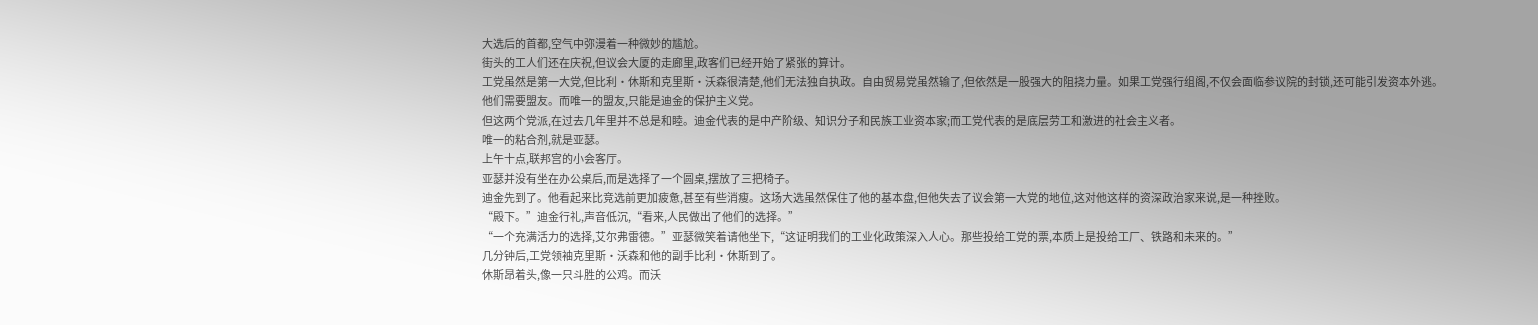大选后的首都,空气中弥漫着一种微妙的尴尬。
街头的工人们还在庆祝,但议会大厦的走廊里,政客们已经开始了紧张的算计。
工党虽然是第一大党,但比利·休斯和克里斯·沃森很清楚,他们无法独自执政。自由贸易党虽然输了,但依然是一股强大的阻挠力量。如果工党强行组阁,不仅会面临参议院的封锁,还可能引发资本外逃。
他们需要盟友。而唯一的盟友,只能是迪金的保护主义党。
但这两个党派,在过去几年里并不总是和睦。迪金代表的是中产阶级、知识分子和民族工业资本家;而工党代表的是底层劳工和激进的社会主义者。
唯一的粘合剂,就是亚瑟。
上午十点,联邦宫的小会客厅。
亚瑟并没有坐在办公桌后,而是选择了一个圆桌,摆放了三把椅子。
迪金先到了。他看起来比竞选前更加疲惫,甚至有些消瘦。这场大选虽然保住了他的基本盘,但他失去了议会第一大党的地位,这对他这样的资深政治家来说,是一种挫败。
“殿下。”迪金行礼,声音低沉,“看来,人民做出了他们的选择。”
“一个充满活力的选择,艾尔弗雷德。”亚瑟微笑着请他坐下,“这证明我们的工业化政策深入人心。那些投给工党的票,本质上是投给工厂、铁路和未来的。”
几分钟后,工党领袖克里斯·沃森和他的副手比利·休斯到了。
休斯昂着头,像一只斗胜的公鸡。而沃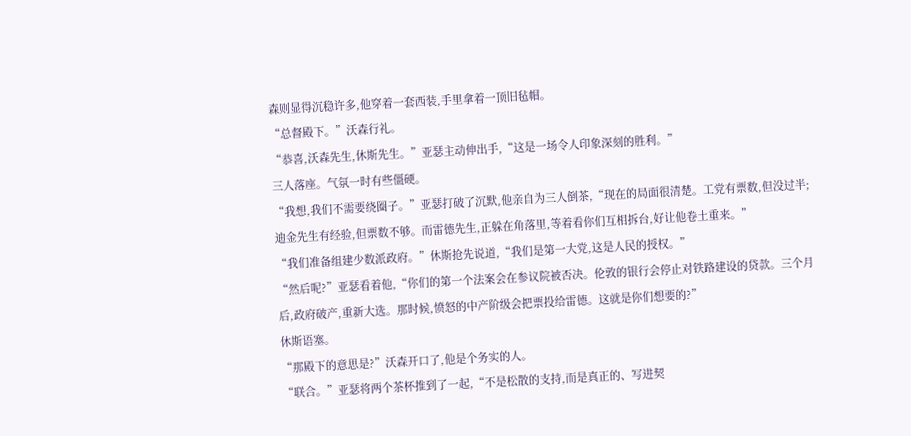森则显得沉稳许多,他穿着一套西装,手里拿着一顶旧毡帽。
“总督殿下。”沃森行礼。
“恭喜,沃森先生,休斯先生。”亚瑟主动伸出手,“这是一场令人印象深刻的胜利。”
三人落座。气氛一时有些僵硬。
“我想,我们不需要绕圈子。”亚瑟打破了沉默,他亲自为三人倒茶,“现在的局面很清楚。工党有票数,但没过半;迪金先生有经验,但票数不够。而雷德先生,正躲在角落里,等着看你们互相拆台,好让他卷土重来。”
“我们准备组建少数派政府。”休斯抢先说道,“我们是第一大党,这是人民的授权。”
“然后呢?”亚瑟看着他,“你们的第一个法案会在参议院被否决。伦敦的银行会停止对铁路建设的贷款。三个月后,政府破产,重新大选。那时候,愤怒的中产阶级会把票投给雷德。这就是你们想要的?”
休斯语塞。
“那殿下的意思是?”沃森开口了,他是个务实的人。
“联合。”亚瑟将两个茶杯推到了一起,“不是松散的支持,而是真正的、写进契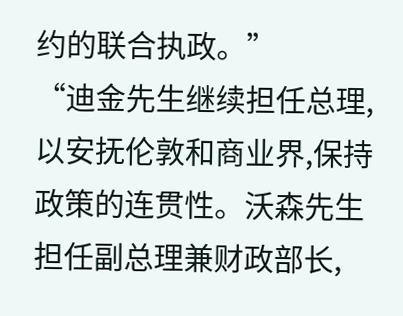约的联合执政。”
“迪金先生继续担任总理,以安抚伦敦和商业界,保持政策的连贯性。沃森先生担任副总理兼财政部长,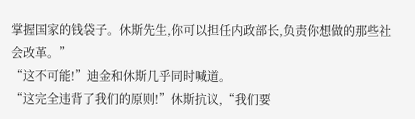掌握国家的钱袋子。休斯先生,你可以担任内政部长,负责你想做的那些社会改革。”
“这不可能!”迪金和休斯几乎同时喊道。
“这完全违背了我们的原则!”休斯抗议,“我们要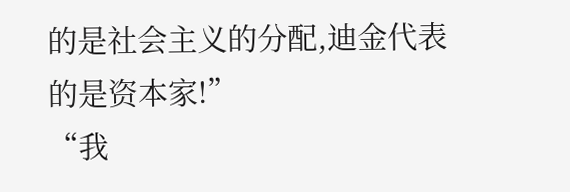的是社会主义的分配,迪金代表的是资本家!”
“我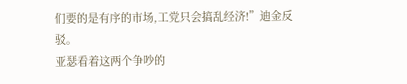们要的是有序的市场,工党只会搞乱经济!”迪金反驳。
亚瑟看着这两个争吵的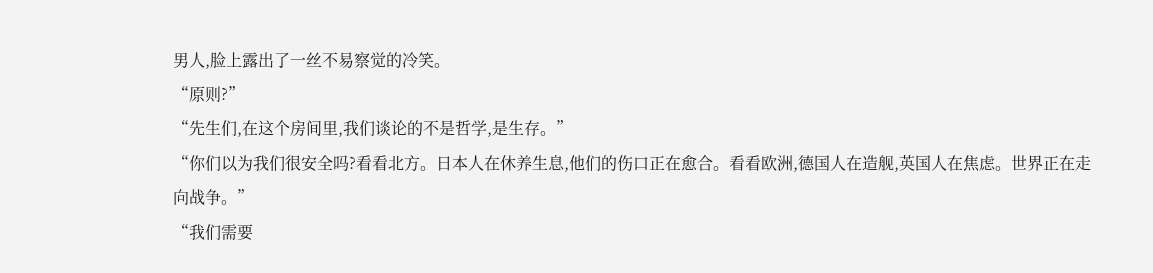男人,脸上露出了一丝不易察觉的冷笑。
“原则?”
“先生们,在这个房间里,我们谈论的不是哲学,是生存。”
“你们以为我们很安全吗?看看北方。日本人在休养生息,他们的伤口正在愈合。看看欧洲,德国人在造舰,英国人在焦虑。世界正在走向战争。”
“我们需要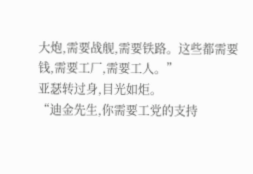大炮,需要战舰,需要铁路。这些都需要钱,需要工厂,需要工人。”
亚瑟转过身,目光如炬。
“迪金先生,你需要工党的支持